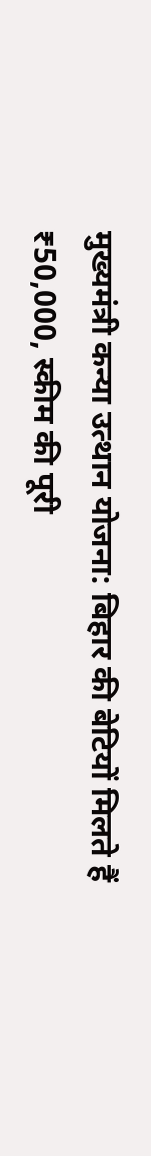मुख्यमंत्री कन्या उत्थान योजना: बिहार की बेटियों मिलते हैं ₹50,000, स्कीम की पूरी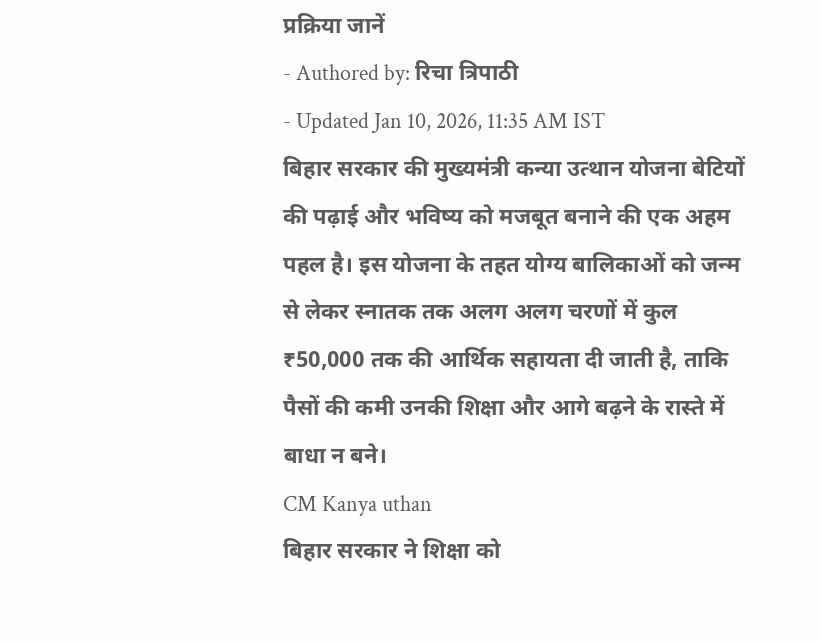प्रक्रिया जानें
- Authored by: रिचा त्रिपाठी
- Updated Jan 10, 2026, 11:35 AM IST
बिहार सरकार की मुख्यमंत्री कन्या उत्थान योजना बेटियों की पढ़ाई और भविष्य को मजबूत बनाने की एक अहम पहल है। इस योजना के तहत योग्य बालिकाओं को जन्म से लेकर स्नातक तक अलग अलग चरणों में कुल ₹50,000 तक की आर्थिक सहायता दी जाती है, ताकि पैसों की कमी उनकी शिक्षा और आगे बढ़ने के रास्ते में बाधा न बने।
CM Kanya uthan
बिहार सरकार ने शिक्षा को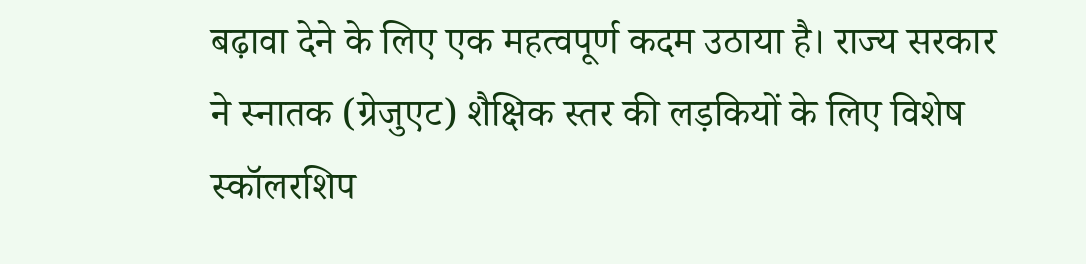बढ़ावा देने के लिए एक महत्वपूर्ण कदम उठाया है। राज्य सरकार ने स्नातक (ग्रेजुएट) शैक्षिक स्तर की लड़कियों के लिए विशेष स्कॉलरशिप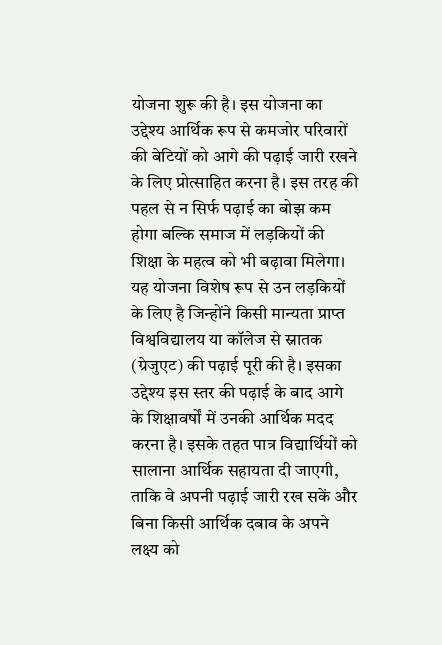योजना शुरू की है। इस योजना का उद्देश्य आर्थिक रूप से कमजोर परिवारों की बेटियों को आगे की पढ़ाई जारी रखने के लिए प्रोत्साहित करना है। इस तरह की पहल से न सिर्फ पढ़ाई का बोझ कम होगा बल्कि समाज में लड़कियों की शिक्षा के महत्व को भी बढ़ावा मिलेगा।
यह योजना विशेष रूप से उन लड़कियों के लिए है जिन्होंने किसी मान्यता प्राप्त विश्वविद्यालय या कॉलेज से स्नातक (ग्रेजुएट) की पढ़ाई पूरी की है। इसका उद्देश्य इस स्तर की पढ़ाई के बाद आगे के शिक्षावर्षों में उनकी आर्थिक मदद करना है। इसके तहत पात्र विद्यार्थियों को सालाना आर्थिक सहायता दी जाएगी, ताकि वे अपनी पढ़ाई जारी रख सकें और बिना किसी आर्थिक दबाव के अपने लक्ष्य को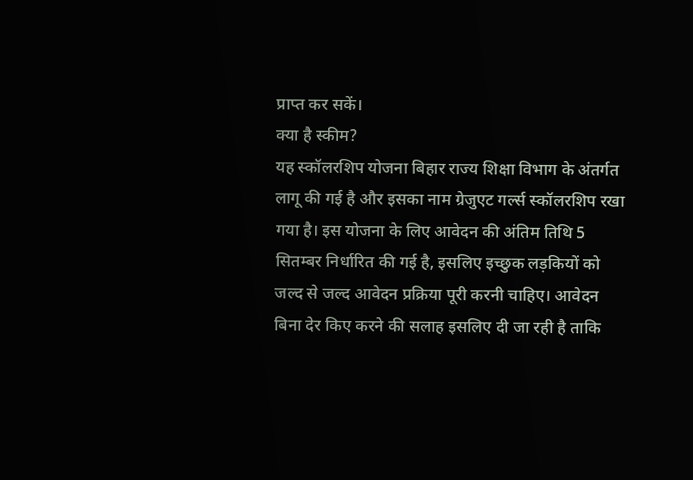प्राप्त कर सकें।
क्या है स्कीम?
यह स्कॉलरशिप योजना बिहार राज्य शिक्षा विभाग के अंतर्गत लागू की गई है और इसका नाम ग्रेजुएट गर्ल्स स्कॉलरशिप रखा गया है। इस योजना के लिए आवेदन की अंतिम तिथि 5 सितम्बर निर्धारित की गई है, इसलिए इच्छुक लड़कियों को जल्द से जल्द आवेदन प्रक्रिया पूरी करनी चाहिए। आवेदन बिना देर किए करने की सलाह इसलिए दी जा रही है ताकि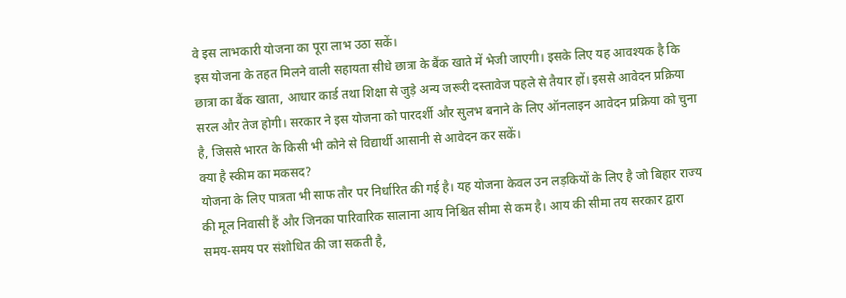वे इस लाभकारी योजना का पूरा लाभ उठा सकें।
इस योजना के तहत मिलने वाली सहायता सीधे छात्रा के बैंक खाते में भेजी जाएगी। इसके लिए यह आवश्यक है कि छात्रा का बैंक खाता, आधार कार्ड तथा शिक्षा से जुड़े अन्य जरूरी दस्तावेज पहले से तैयार हों। इससे आवेदन प्रक्रिया सरल और तेज होगी। सरकार ने इस योजना को पारदर्शी और सुलभ बनाने के लिए ऑनलाइन आवेदन प्रक्रिया को चुना है, जिससे भारत के किसी भी कोने से विद्यार्थी आसानी से आवेदन कर सकें।
क्या है स्कीम का मकसद?
योजना के लिए पात्रता भी साफ तौर पर निर्धारित की गई है। यह योजना केवल उन लड़कियों के लिए है जो बिहार राज्य की मूल निवासी हैं और जिनका पारिवारिक सालाना आय निश्चित सीमा से कम है। आय की सीमा तय सरकार द्वारा समय-समय पर संशोधित की जा सकती है,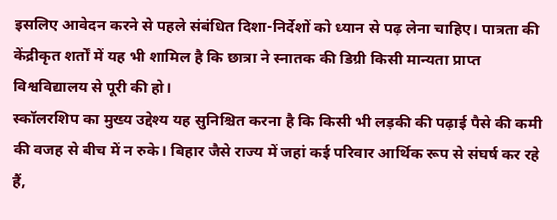इसलिए आवेदन करने से पहले संबंधित दिशा-निर्देशों को ध्यान से पढ़ लेना चाहिए। पात्रता की केंद्रीकृत शर्तों में यह भी शामिल है कि छात्रा ने स्नातक की डिग्री किसी मान्यता प्राप्त विश्वविद्यालय से पूरी की हो।
स्कॉलरशिप का मुख्य उद्देश्य यह सुनिश्चित करना है कि किसी भी लड़की की पढ़ाई पैसे की कमी की वजह से बीच में न रुके। बिहार जैसे राज्य में जहां कई परिवार आर्थिक रूप से संघर्ष कर रहे हैं,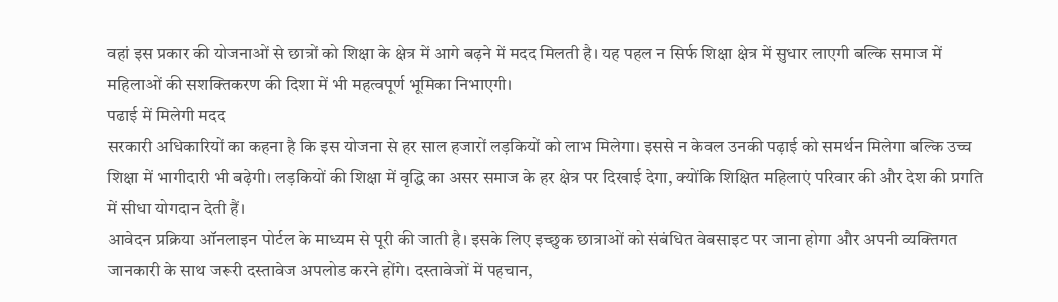वहां इस प्रकार की योजनाओं से छात्रों को शिक्षा के क्षेत्र में आगे बढ़ने में मदद मिलती है। यह पहल न सिर्फ शिक्षा क्षेत्र में सुधार लाएगी बल्कि समाज में महिलाओं की सशक्तिकरण की दिशा में भी महत्वपूर्ण भूमिका निभाएगी।
पढाई में मिलेगी मदद
सरकारी अधिकारियों का कहना है कि इस योजना से हर साल हजारों लड़कियों को लाभ मिलेगा। इससे न केवल उनकी पढ़ाई को समर्थन मिलेगा बल्कि उच्च शिक्षा में भागीदारी भी बढ़ेगी। लड़कियों की शिक्षा में वृद्धि का असर समाज के हर क्षेत्र पर दिखाई देगा, क्योंकि शिक्षित महिलाएं परिवार की और देश की प्रगति में सीधा योगदान देती हैं।
आवेदन प्रक्रिया ऑनलाइन पोर्टल के माध्यम से पूरी की जाती है। इसके लिए इच्छुक छात्राओं को संबंधित वेबसाइट पर जाना होगा और अपनी व्यक्तिगत जानकारी के साथ जरूरी दस्तावेज अपलोड करने होंगे। दस्तावेजों में पहचान,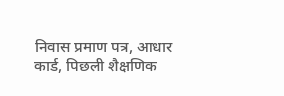निवास प्रमाण पत्र, आधार कार्ड, पिछली शैक्षणिक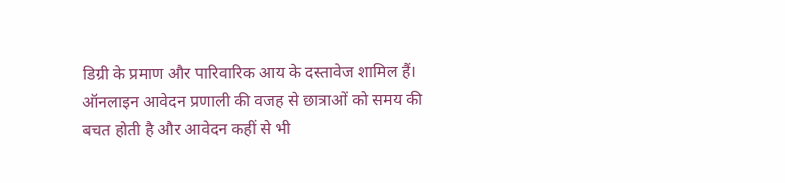डिग्री के प्रमाण और पारिवारिक आय के दस्तावेज शामिल हैं। ऑनलाइन आवेदन प्रणाली की वजह से छात्राओं को समय की बचत होती है और आवेदन कहीं से भी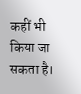कहीं भी किया जा सकता है।